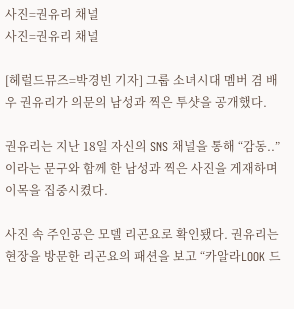사진=권유리 채널
사진=권유리 채널

[헤럴드뮤즈=박경빈 기자] 그룹 소녀시대 멤버 겸 배우 권유리가 의문의 남성과 찍은 투샷을 공개했다.

권유리는 지난 18일 자신의 SNS 채널을 통해 “감동..”이라는 문구와 함께 한 남성과 찍은 사진을 게재하며 이목을 집중시켰다.

사진 속 주인공은 모델 리곤요로 확인됐다. 권유리는 현장을 방문한 리곤요의 패션을 보고 “카알라LOOK 드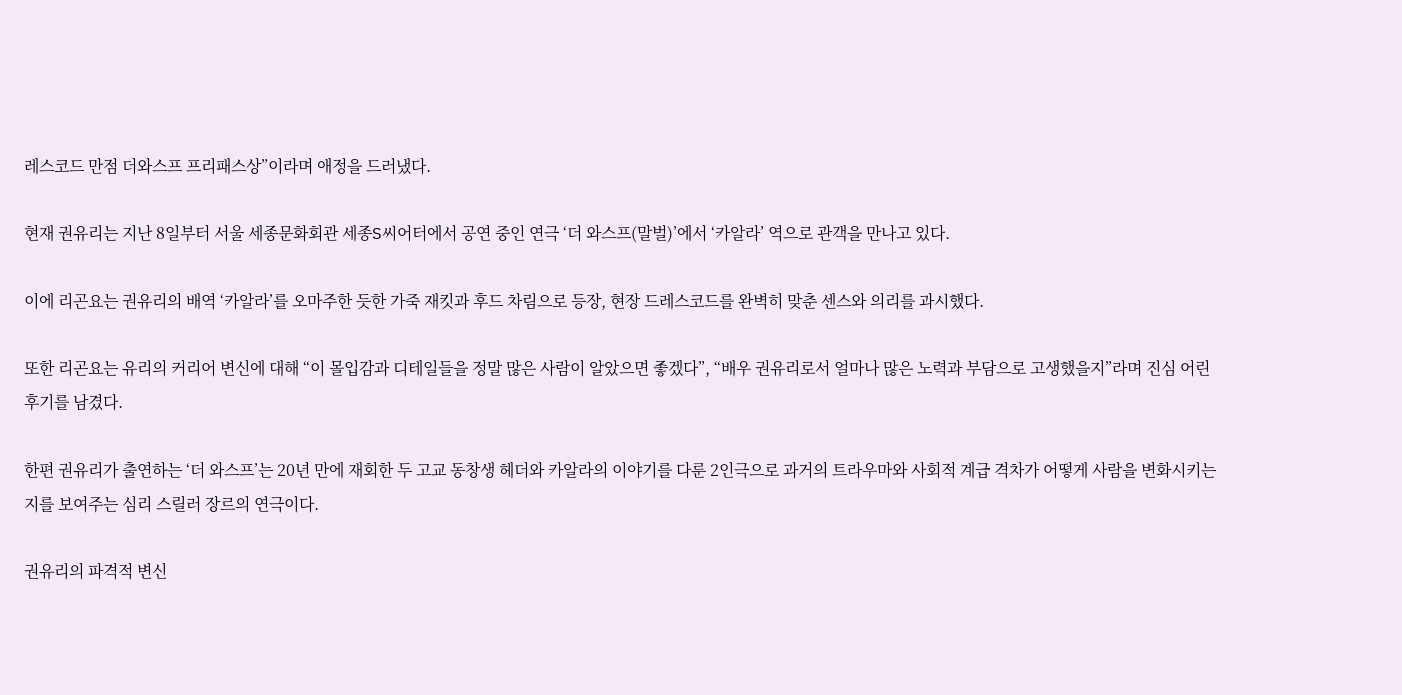레스코드 만점 더와스프 프리패스상”이라며 애정을 드러냈다.

현재 권유리는 지난 8일부터 서울 세종문화회관 세종S씨어터에서 공연 중인 연극 ‘더 와스프(말벌)’에서 ‘카알라’ 역으로 관객을 만나고 있다.

이에 리곤요는 권유리의 배역 ‘카알라’를 오마주한 듯한 가죽 재킷과 후드 차림으로 등장, 현장 드레스코드를 완벽히 맞춘 센스와 의리를 과시했다.

또한 리곤요는 유리의 커리어 변신에 대해 “이 몰입감과 디테일들을 정말 많은 사람이 알았으면 좋겠다”, “배우 권유리로서 얼마나 많은 노력과 부담으로 고생했을지”라며 진심 어린 후기를 남겼다.

한편 권유리가 출연하는 ‘더 와스프’는 20년 만에 재회한 두 고교 동창생 헤더와 카알라의 이야기를 다룬 2인극으로 과거의 트라우마와 사회적 계급 격차가 어떻게 사람을 변화시키는지를 보여주는 심리 스릴러 장르의 연극이다.

권유리의 파격적 변신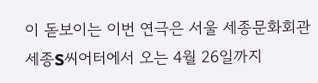이 돋보이는 이번 연극은 서울 세종문화회관 세종S씨어터에서 오는 4월 26일까지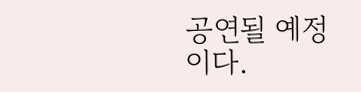공연될 예정이다.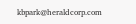kbpark@heraldcorp.com